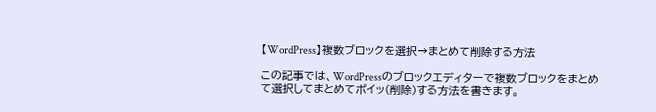【WordPress】複数ブロックを選択→まとめて削除する方法

この記事では、WordPressのブロックエディターで複数ブロックをまとめて選択してまとめてポイッ(削除)する方法を書きます。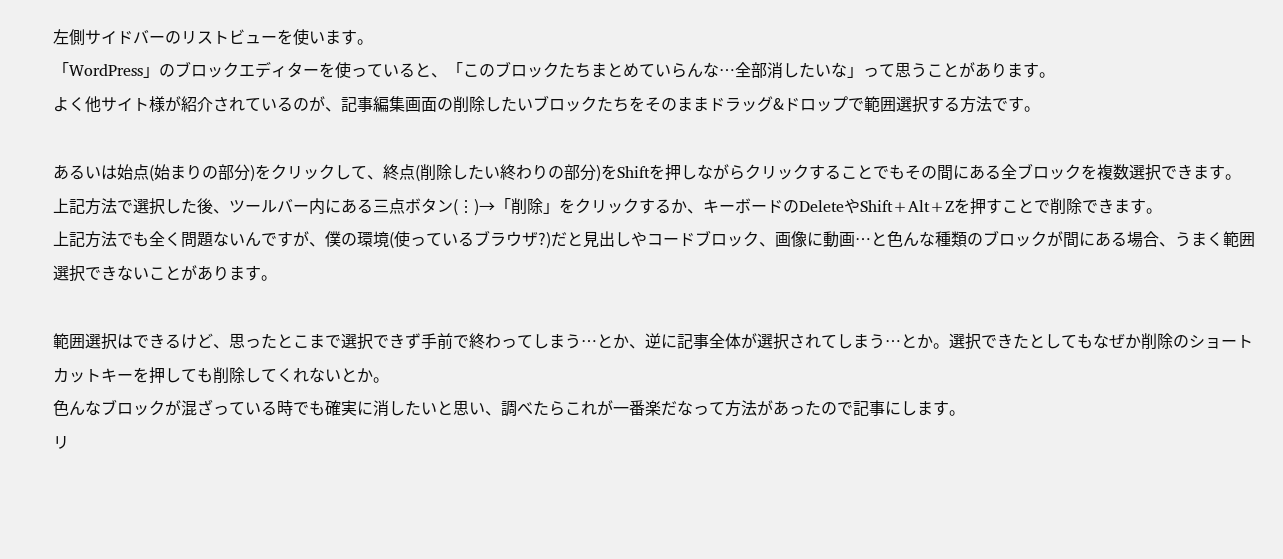左側サイドバーのリストビューを使います。
「WordPress」のブロックエディターを使っていると、「このブロックたちまとめていらんな…全部消したいな」って思うことがあります。
よく他サイト様が紹介されているのが、記事編集画面の削除したいブロックたちをそのままドラッグ&ドロップで範囲選択する方法です。

あるいは始点(始まりの部分)をクリックして、終点(削除したい終わりの部分)をShiftを押しながらクリックすることでもその間にある全ブロックを複数選択できます。
上記方法で選択した後、ツールバー内にある三点ボタン(⋮)→「削除」をクリックするか、キーボードのDeleteやShift+Alt+Zを押すことで削除できます。
上記方法でも全く問題ないんですが、僕の環境(使っているブラウザ?)だと見出しやコードブロック、画像に動画…と色んな種類のブロックが間にある場合、うまく範囲選択できないことがあります。

範囲選択はできるけど、思ったとこまで選択できず手前で終わってしまう…とか、逆に記事全体が選択されてしまう…とか。選択できたとしてもなぜか削除のショートカットキーを押しても削除してくれないとか。
色んなブロックが混ざっている時でも確実に消したいと思い、調べたらこれが一番楽だなって方法があったので記事にします。
リ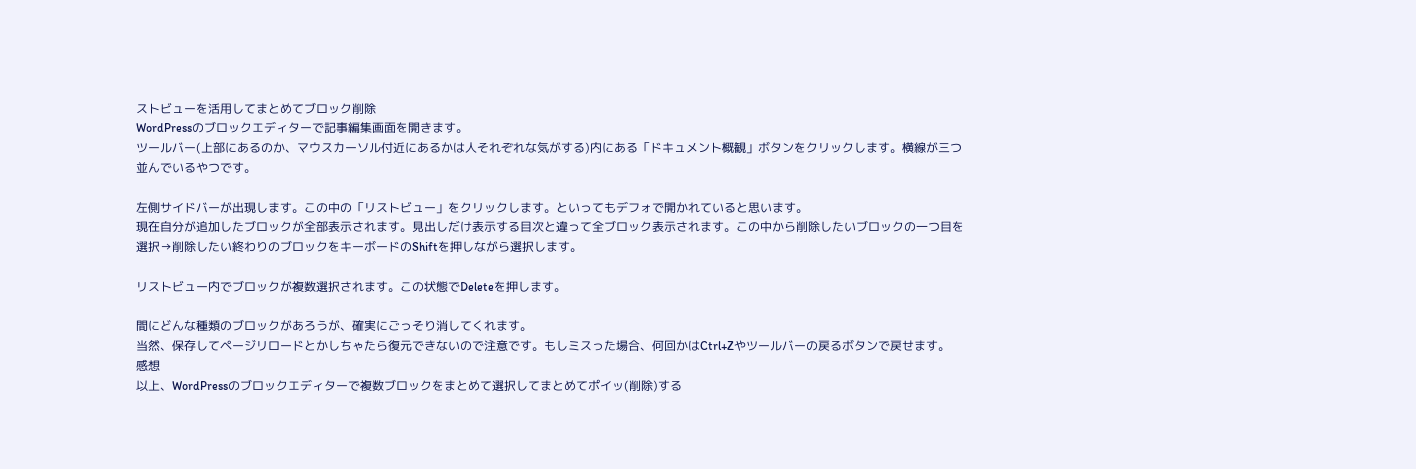ストビューを活用してまとめてブロック削除
WordPressのブロックエディターで記事編集画面を開きます。
ツールバー(上部にあるのか、マウスカーソル付近にあるかは人それぞれな気がする)内にある「ドキュメント概観」ボタンをクリックします。横線が三つ並んでいるやつです。

左側サイドバーが出現します。この中の「リストビュー」をクリックします。といってもデフォで開かれていると思います。
現在自分が追加したブロックが全部表示されます。見出しだけ表示する目次と違って全ブロック表示されます。この中から削除したいブロックの一つ目を選択→削除したい終わりのブロックをキーボードのShiftを押しながら選択します。

リストビュー内でブロックが複数選択されます。この状態でDeleteを押します。

間にどんな種類のブロックがあろうが、確実にごっそり消してくれます。
当然、保存してページリロードとかしちゃたら復元できないので注意です。もしミスった場合、何回かはCtrl+Zやツールバーの戻るボタンで戻せます。
感想
以上、WordPressのブロックエディターで複数ブロックをまとめて選択してまとめてポイッ(削除)する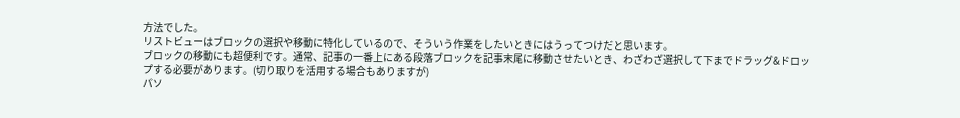方法でした。
リストビューはブロックの選択や移動に特化しているので、そういう作業をしたいときにはうってつけだと思います。
ブロックの移動にも超便利です。通常、記事の一番上にある段落ブロックを記事末尾に移動させたいとき、わざわざ選択して下までドラッグ&ドロップする必要があります。(切り取りを活用する場合もありますが)
パソ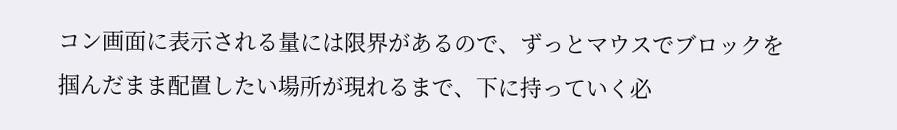コン画面に表示される量には限界があるので、ずっとマウスでブロックを掴んだまま配置したい場所が現れるまで、下に持っていく必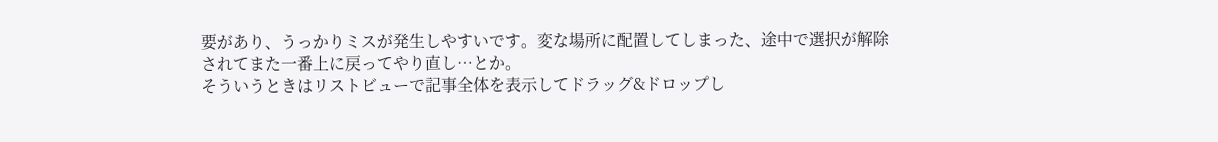要があり、うっかりミスが発生しやすいです。変な場所に配置してしまった、途中で選択が解除されてまた一番上に戻ってやり直し…とか。
そういうときはリストビューで記事全体を表示してドラッグ&ドロップし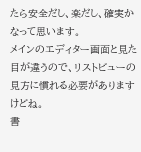たら安全だし、楽だし、確実かなって思います。
メインのエディター画面と見た目が違うので、リストビューの見方に慣れる必要がありますけどね。
書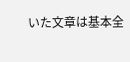いた文章は基本全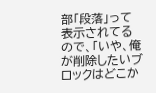部「段落」って表示されてるので、「いや、俺が削除したいブロックはどこか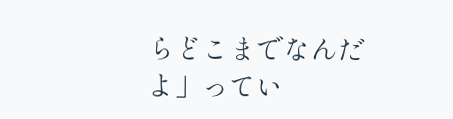らどこまでなんだよ」ってい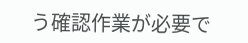う確認作業が必要で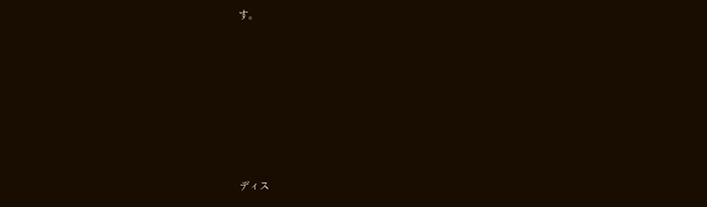す。








ディス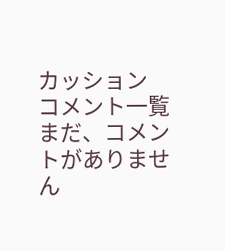カッション
コメント一覧
まだ、コメントがありません